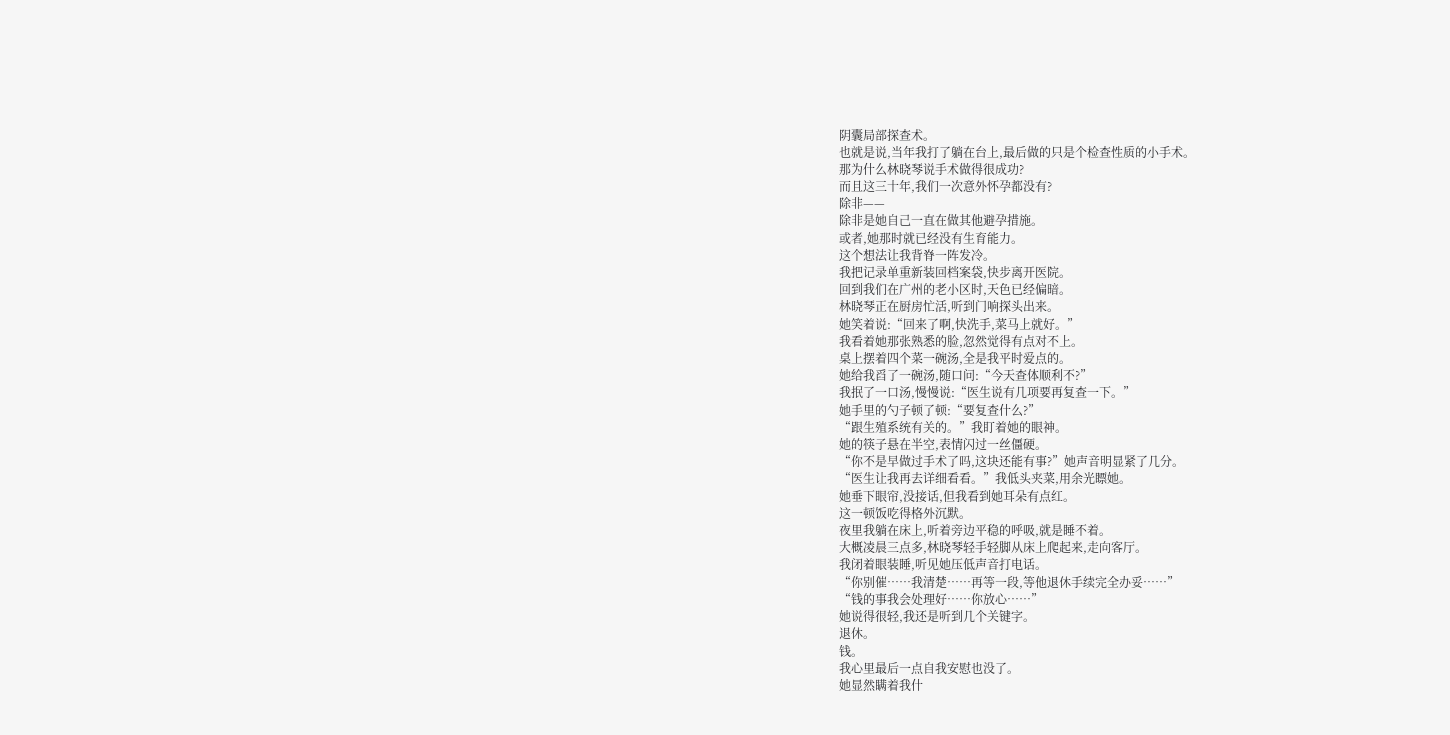阴囊局部探查术。
也就是说,当年我打了躺在台上,最后做的只是个检查性质的小手术。
那为什么林晓琴说手术做得很成功?
而且这三十年,我们一次意外怀孕都没有?
除非——
除非是她自己一直在做其他避孕措施。
或者,她那时就已经没有生育能力。
这个想法让我背脊一阵发冷。
我把记录单重新装回档案袋,快步离开医院。
回到我们在广州的老小区时,天色已经偏暗。
林晓琴正在厨房忙活,听到门响探头出来。
她笑着说:“回来了啊,快洗手,菜马上就好。”
我看着她那张熟悉的脸,忽然觉得有点对不上。
桌上摆着四个菜一碗汤,全是我平时爱点的。
她给我舀了一碗汤,随口问:“今天查体顺利不?”
我抿了一口汤,慢慢说:“医生说有几项要再复查一下。”
她手里的勺子顿了顿:“要复查什么?”
“跟生殖系统有关的。”我盯着她的眼神。
她的筷子悬在半空,表情闪过一丝僵硬。
“你不是早做过手术了吗,这块还能有事?”她声音明显紧了几分。
“医生让我再去详细看看。”我低头夹菜,用余光瞟她。
她垂下眼帘,没接话,但我看到她耳朵有点红。
这一顿饭吃得格外沉默。
夜里我躺在床上,听着旁边平稳的呼吸,就是睡不着。
大概凌晨三点多,林晓琴轻手轻脚从床上爬起来,走向客厅。
我闭着眼装睡,听见她压低声音打电话。
“你别催……我清楚……再等一段,等他退休手续完全办妥……”
“钱的事我会处理好……你放心……”
她说得很轻,我还是听到几个关键字。
退休。
钱。
我心里最后一点自我安慰也没了。
她显然瞒着我什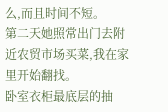么,而且时间不短。
第二天她照常出门去附近农贸市场买菜,我在家里开始翻找。
卧室衣柜最底层的抽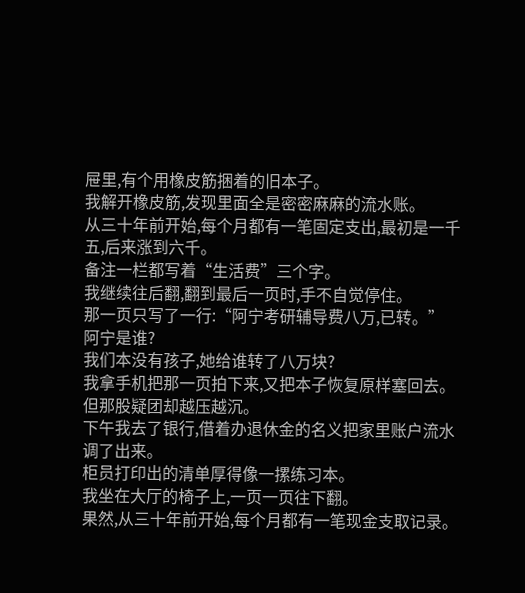屉里,有个用橡皮筋捆着的旧本子。
我解开橡皮筋,发现里面全是密密麻麻的流水账。
从三十年前开始,每个月都有一笔固定支出,最初是一千五,后来涨到六千。
备注一栏都写着“生活费”三个字。
我继续往后翻,翻到最后一页时,手不自觉停住。
那一页只写了一行:“阿宁考研辅导费八万,已转。”
阿宁是谁?
我们本没有孩子,她给谁转了八万块?
我拿手机把那一页拍下来,又把本子恢复原样塞回去。
但那股疑团却越压越沉。
下午我去了银行,借着办退休金的名义把家里账户流水调了出来。
柜员打印出的清单厚得像一摞练习本。
我坐在大厅的椅子上,一页一页往下翻。
果然,从三十年前开始,每个月都有一笔现金支取记录。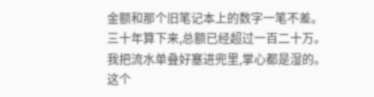金额和那个旧笔记本上的数字一笔不差。
三十年算下来,总额已经超过一百二十万。
我把流水单叠好塞进兜里,掌心都是湿的。
这个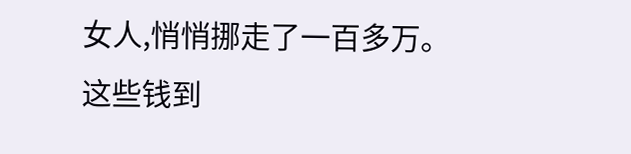女人,悄悄挪走了一百多万。
这些钱到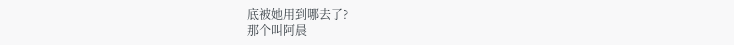底被她用到哪去了?
那个叫阿晨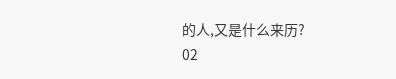的人,又是什么来历?
02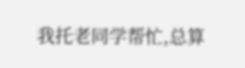我托老同学帮忙,总算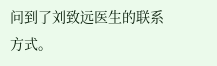问到了刘致远医生的联系方式。